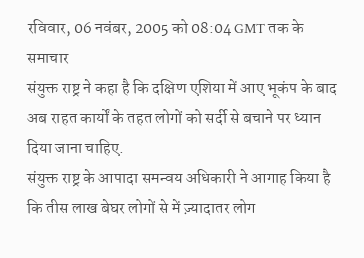रविवार, 06 नवंबर, 2005 को 08:04 GMT तक के समाचार
संयुक्त राष्ट्र ने कहा है कि दक्षिण एशिया में आए भूकंप के बाद अब राहत कार्यों के तहत लोगों को सर्दी से बचाने पर ध्यान दिया जाना चाहिए.
संयुक्त राष्ट्र के आपादा समन्वय अधिकारी ने आगाह किया है कि तीस लाख बेघर लोगों से में ज़्यादातर लोग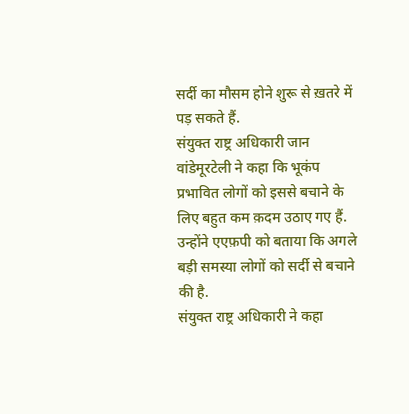सर्दी का मौसम होने शुरू से ख़तरे में पड़ सकते हैं.
संयुक्त राष्ट्र अधिकारी जान वांडेमूरटेली ने कहा कि भूकंप प्रभावित लोगों को इससे बचाने के लिए बहुत कम क़दम उठाए गए हैं.
उन्होंने एएफ़पी को बताया कि अगले बड़ी समस्या लोगों को सर्दी से बचाने की है.
संयुक्त राष्ट्र अधिकारी ने कहा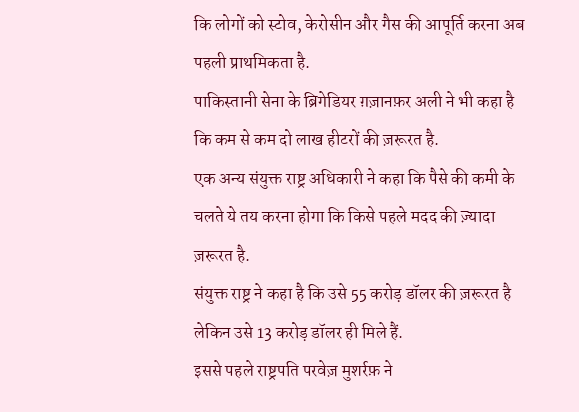कि लोगों को स्टोव, केरोसीन और गैस की आपूर्ति करना अब पहली प्राथमिकता है.
पाकिस्तानी सेना के ब्रिगेडियर ग़ज़ानफ़र अली ने भी कहा है कि कम से कम दो लाख हीटरों की ज़रूरत है.
एक अन्य संयुक्त राष्ट्र अधिकारी ने कहा कि पैसे की कमी के चलते ये तय करना होगा कि किसे पहले मदद की ज़्यादा ज़रूरत है.
संयुक्त राष्ट्र ने कहा है कि उसे 55 करोड़ डॉलर की ज़रूरत है लेकिन उसे 13 करोड़ डॉलर ही मिले हैं.
इससे पहले राष्ट्रपति परवेज़ मुशर्रफ़ ने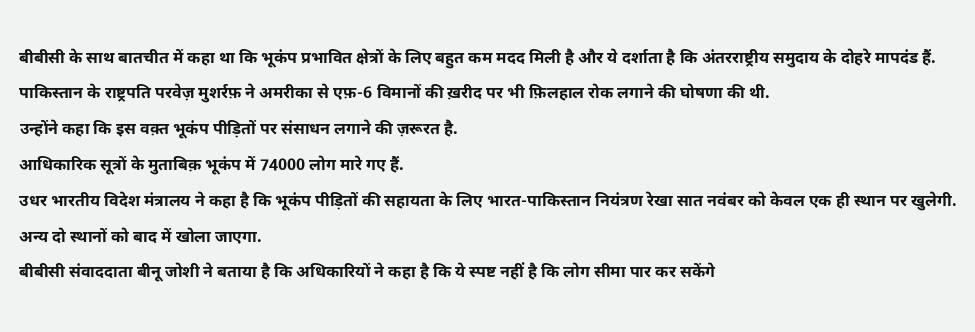बीबीसी के साथ बातचीत में कहा था कि भूकंप प्रभावित क्षेत्रों के लिए बहुत कम मदद मिली है और ये दर्शाता है कि अंतरराष्ट्रीय समुदाय के दोहरे मापदंड हैं.
पाकिस्तान के राष्ट्रपति परवेज़ मुशर्रफ़ ने अमरीका से एफ़-6 विमानों की ख़रीद पर भी फ़िलहाल रोक लगाने की घोषणा की थी.
उन्होंने कहा कि इस वक़्त भूकंप पीड़ितों पर संसाधन लगाने की ज़रूरत है.
आधिकारिक सूत्रों के मुताबिक़ भूकंप में 74000 लोग मारे गए हैं.
उधर भारतीय विदेश मंत्रालय ने कहा है कि भूकंप पीड़ितों की सहायता के लिए भारत-पाकिस्तान नियंत्रण रेखा सात नवंबर को केवल एक ही स्थान पर खुलेगी.
अन्य दो स्थानों को बाद में खोला जाएगा.
बीबीसी संवाददाता बीनू जोशी ने बताया है कि अधिकारियों ने कहा है कि ये स्पष्ट नहीं है कि लोग सीमा पार कर सकेंगे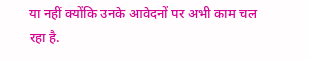या नहीं क्योंकि उनके आवेदनों पर अभी काम चल रहा है.